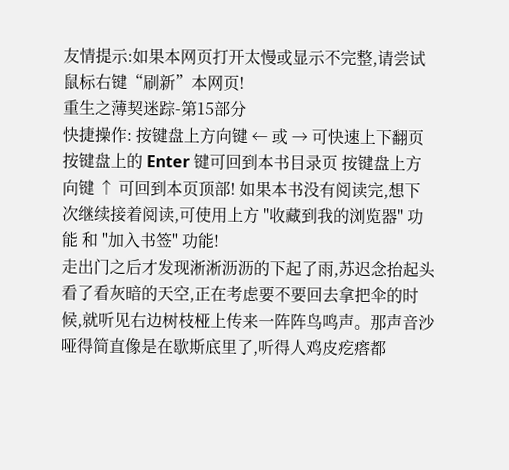友情提示:如果本网页打开太慢或显示不完整,请尝试鼠标右键“刷新”本网页!
重生之薄契迷踪-第15部分
快捷操作: 按键盘上方向键 ← 或 → 可快速上下翻页 按键盘上的 Enter 键可回到本书目录页 按键盘上方向键 ↑ 可回到本页顶部! 如果本书没有阅读完,想下次继续接着阅读,可使用上方 "收藏到我的浏览器" 功能 和 "加入书签" 功能!
走出门之后才发现淅淅沥沥的下起了雨,苏迟念抬起头看了看灰暗的天空,正在考虑要不要回去拿把伞的时候,就听见右边树枝桠上传来一阵阵鸟鸣声。那声音沙哑得简直像是在歇斯底里了,听得人鸡皮疙瘩都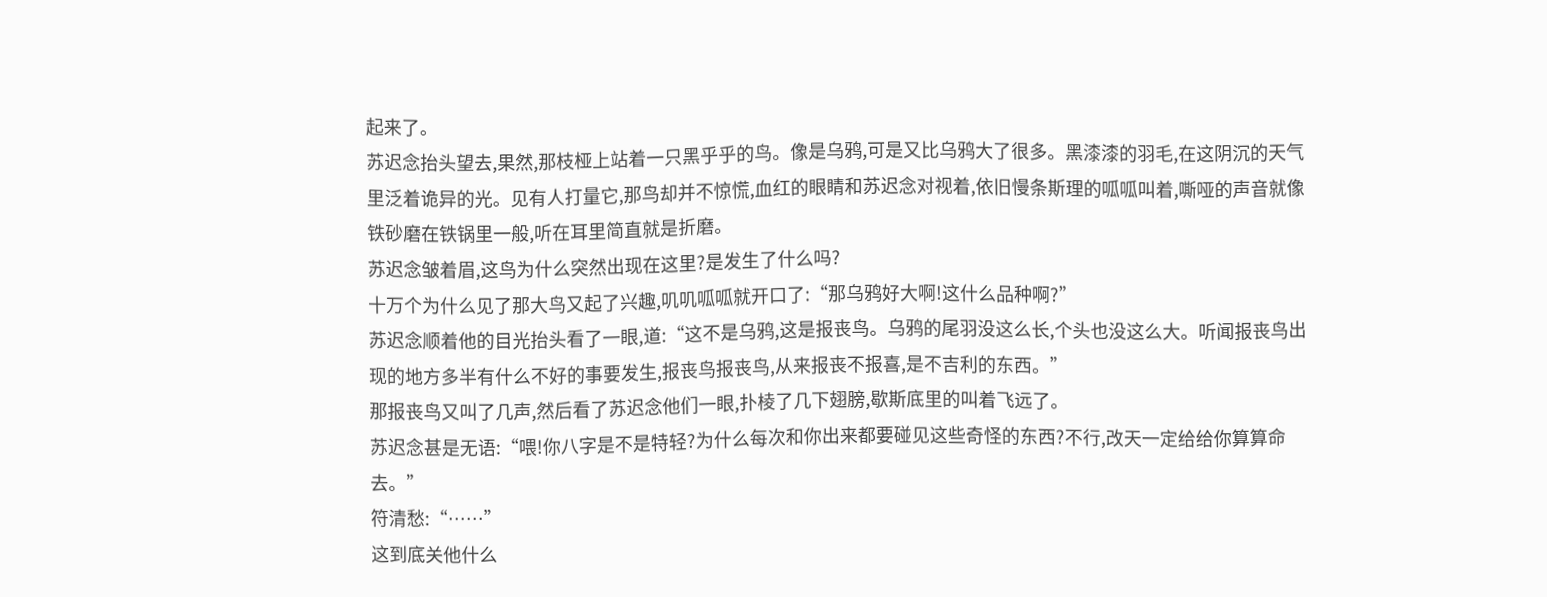起来了。
苏迟念抬头望去,果然,那枝桠上站着一只黑乎乎的鸟。像是乌鸦,可是又比乌鸦大了很多。黑漆漆的羽毛,在这阴沉的天气里泛着诡异的光。见有人打量它,那鸟却并不惊慌,血红的眼睛和苏迟念对视着,依旧慢条斯理的呱呱叫着,嘶哑的声音就像铁砂磨在铁锅里一般,听在耳里简直就是折磨。
苏迟念皱着眉,这鸟为什么突然出现在这里?是发生了什么吗?
十万个为什么见了那大鸟又起了兴趣,叽叽呱呱就开口了:“那乌鸦好大啊!这什么品种啊?”
苏迟念顺着他的目光抬头看了一眼,道:“这不是乌鸦,这是报丧鸟。乌鸦的尾羽没这么长,个头也没这么大。听闻报丧鸟出现的地方多半有什么不好的事要发生,报丧鸟报丧鸟,从来报丧不报喜,是不吉利的东西。”
那报丧鸟又叫了几声,然后看了苏迟念他们一眼,扑棱了几下翅膀,歇斯底里的叫着飞远了。
苏迟念甚是无语:“喂!你八字是不是特轻?为什么每次和你出来都要碰见这些奇怪的东西?不行,改天一定给给你算算命去。”
符清愁:“……”
这到底关他什么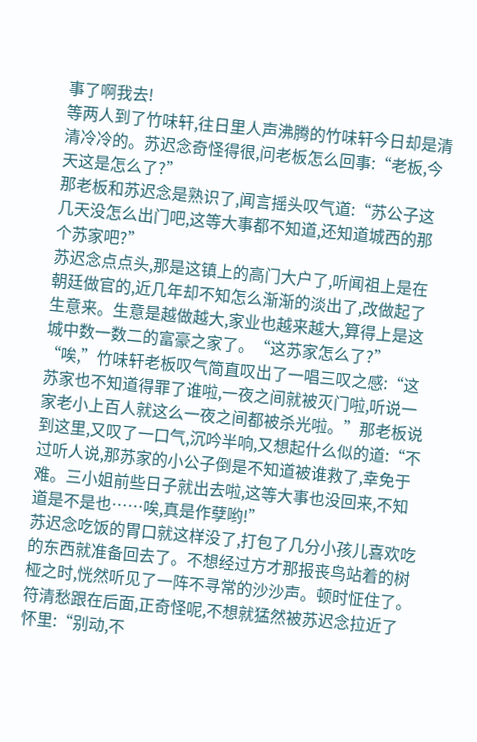事了啊我去!
等两人到了竹味轩,往日里人声沸腾的竹味轩今日却是清清冷冷的。苏迟念奇怪得很,问老板怎么回事:“老板,今天这是怎么了?”
那老板和苏迟念是熟识了,闻言摇头叹气道:“苏公子这几天没怎么出门吧,这等大事都不知道,还知道城西的那个苏家吧?”
苏迟念点点头,那是这镇上的高门大户了,听闻祖上是在朝廷做官的,近几年却不知怎么渐渐的淡出了,改做起了生意来。生意是越做越大,家业也越来越大,算得上是这城中数一数二的富豪之家了。“这苏家怎么了?”
“唉,”竹味轩老板叹气简直叹出了一唱三叹之感:“这苏家也不知道得罪了谁啦,一夜之间就被灭门啦,听说一家老小上百人就这么一夜之间都被杀光啦。”那老板说到这里,又叹了一口气,沉吟半响,又想起什么似的道:“不过听人说,那苏家的小公子倒是不知道被谁救了,幸免于难。三小姐前些日子就出去啦,这等大事也没回来,不知道是不是也……唉,真是作孽哟!”
苏迟念吃饭的胃口就这样没了,打包了几分小孩儿喜欢吃的东西就准备回去了。不想经过方才那报丧鸟站着的树桠之时,恍然听见了一阵不寻常的沙沙声。顿时怔住了。
符清愁跟在后面,正奇怪呢,不想就猛然被苏迟念拉近了怀里:“别动,不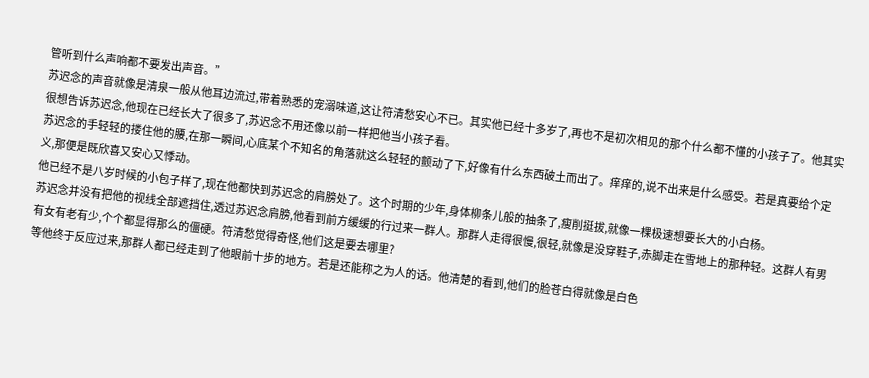管听到什么声响都不要发出声音。”
苏迟念的声音就像是清泉一般从他耳边流过,带着熟悉的宠溺味道,这让符清愁安心不已。其实他已经十多岁了,再也不是初次相见的那个什么都不懂的小孩子了。他其实很想告诉苏迟念,他现在已经长大了很多了,苏迟念不用还像以前一样把他当小孩子看。
苏迟念的手轻轻的搂住他的腰,在那一瞬间,心底某个不知名的角落就这么轻轻的颤动了下,好像有什么东西破土而出了。痒痒的,说不出来是什么感受。若是真要给个定义,那便是既欣喜又安心又悸动。
他已经不是八岁时候的小包子样了,现在他都快到苏迟念的肩膀处了。这个时期的少年,身体柳条儿般的抽条了,瘦削挺拔,就像一棵极速想要长大的小白杨。
苏迟念并没有把他的视线全部遮挡住,透过苏迟念肩膀,他看到前方缓缓的行过来一群人。那群人走得很慢,很轻,就像是没穿鞋子,赤脚走在雪地上的那种轻。这群人有男有女有老有少,个个都显得那么的僵硬。符清愁觉得奇怪,他们这是要去哪里?
等他终于反应过来,那群人都已经走到了他眼前十步的地方。若是还能称之为人的话。他清楚的看到,他们的脸苍白得就像是白色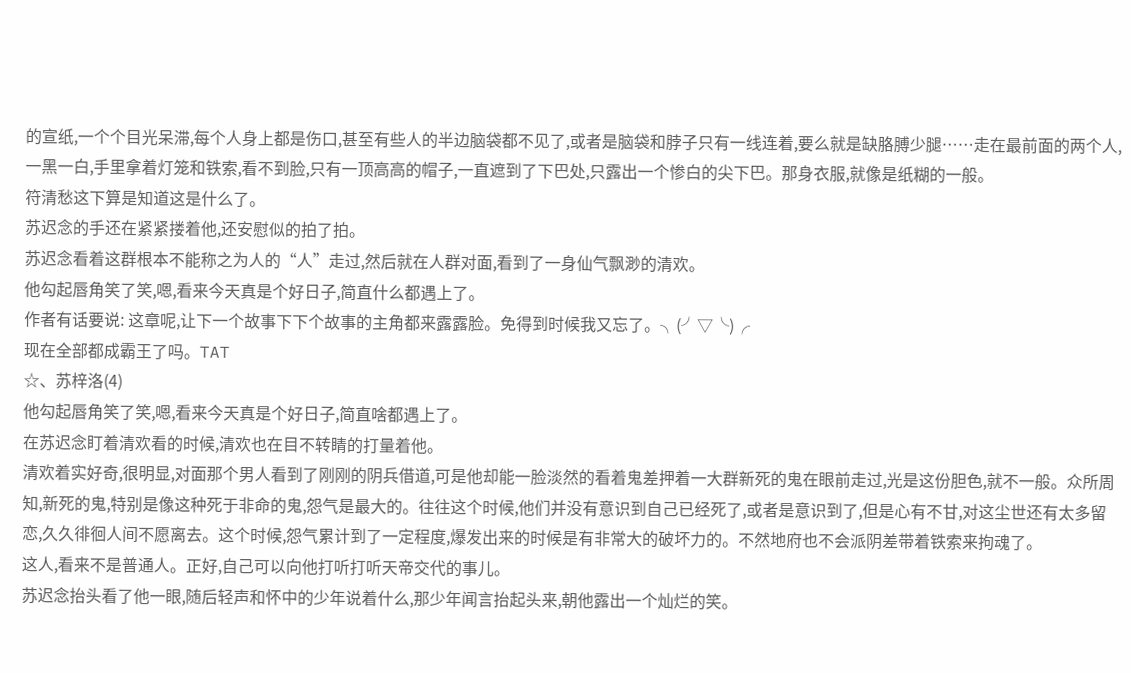的宣纸,一个个目光呆滞,每个人身上都是伤口,甚至有些人的半边脑袋都不见了,或者是脑袋和脖子只有一线连着,要么就是缺胳膊少腿……走在最前面的两个人,一黑一白,手里拿着灯笼和铁索,看不到脸,只有一顶高高的帽子,一直遮到了下巴处,只露出一个惨白的尖下巴。那身衣服,就像是纸糊的一般。
符清愁这下算是知道这是什么了。
苏迟念的手还在紧紧搂着他,还安慰似的拍了拍。
苏迟念看着这群根本不能称之为人的“人”走过,然后就在人群对面,看到了一身仙气飘渺的清欢。
他勾起唇角笑了笑,嗯,看来今天真是个好日子,简直什么都遇上了。
作者有话要说: 这章呢,让下一个故事下下个故事的主角都来露露脸。免得到时候我又忘了。╮(╯▽╰)╭
现在全部都成霸王了吗。TAT
☆、苏梓洛(4)
他勾起唇角笑了笑,嗯,看来今天真是个好日子,简直啥都遇上了。
在苏迟念盯着清欢看的时候,清欢也在目不转睛的打量着他。
清欢着实好奇,很明显,对面那个男人看到了刚刚的阴兵借道,可是他却能一脸淡然的看着鬼差押着一大群新死的鬼在眼前走过,光是这份胆色,就不一般。众所周知,新死的鬼,特别是像这种死于非命的鬼,怨气是最大的。往往这个时候,他们并没有意识到自己已经死了,或者是意识到了,但是心有不甘,对这尘世还有太多留恋,久久徘徊人间不愿离去。这个时候,怨气累计到了一定程度,爆发出来的时候是有非常大的破坏力的。不然地府也不会派阴差带着铁索来拘魂了。
这人,看来不是普通人。正好,自己可以向他打听打听天帝交代的事儿。
苏迟念抬头看了他一眼,随后轻声和怀中的少年说着什么,那少年闻言抬起头来,朝他露出一个灿烂的笑。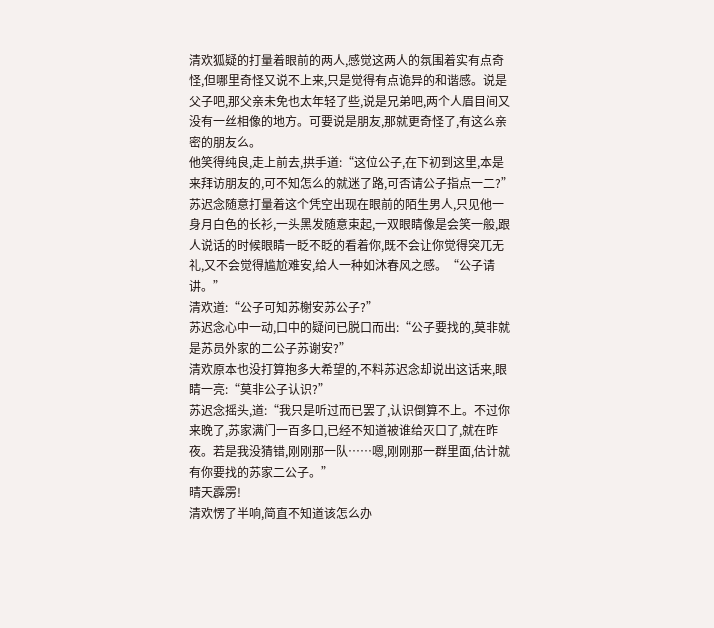清欢狐疑的打量着眼前的两人,感觉这两人的氛围着实有点奇怪,但哪里奇怪又说不上来,只是觉得有点诡异的和谐感。说是父子吧,那父亲未免也太年轻了些,说是兄弟吧,两个人眉目间又没有一丝相像的地方。可要说是朋友,那就更奇怪了,有这么亲密的朋友么。
他笑得纯良,走上前去,拱手道:“这位公子,在下初到这里,本是来拜访朋友的,可不知怎么的就迷了路,可否请公子指点一二?”
苏迟念随意打量着这个凭空出现在眼前的陌生男人,只见他一身月白色的长衫,一头黑发随意束起,一双眼睛像是会笑一般,跟人说话的时候眼睛一眨不眨的看着你,既不会让你觉得突兀无礼,又不会觉得尴尬难安,给人一种如沐春风之感。“公子请讲。”
清欢道:“公子可知苏榭安苏公子?”
苏迟念心中一动,口中的疑问已脱口而出:“公子要找的,莫非就是苏员外家的二公子苏谢安?”
清欢原本也没打算抱多大希望的,不料苏迟念却说出这话来,眼睛一亮:“莫非公子认识?”
苏迟念摇头,道:“我只是听过而已罢了,认识倒算不上。不过你来晚了,苏家满门一百多口,已经不知道被谁给灭口了,就在昨夜。若是我没猜错,刚刚那一队……嗯,刚刚那一群里面,估计就有你要找的苏家二公子。”
晴天霹雳!
清欢愣了半响,简直不知道该怎么办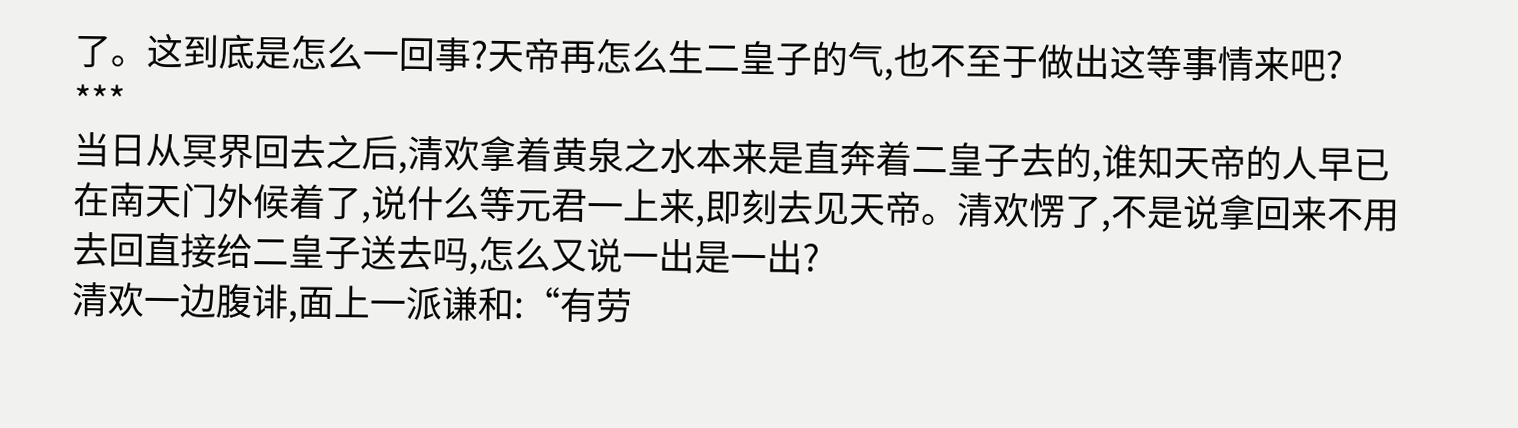了。这到底是怎么一回事?天帝再怎么生二皇子的气,也不至于做出这等事情来吧?
***
当日从冥界回去之后,清欢拿着黄泉之水本来是直奔着二皇子去的,谁知天帝的人早已在南天门外候着了,说什么等元君一上来,即刻去见天帝。清欢愣了,不是说拿回来不用去回直接给二皇子送去吗,怎么又说一出是一出?
清欢一边腹诽,面上一派谦和:“有劳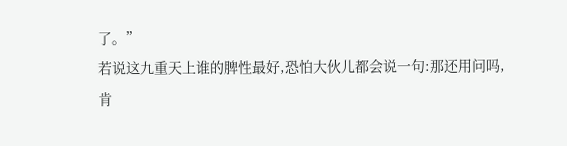了。”
若说这九重天上谁的脾性最好,恐怕大伙儿都会说一句:那还用问吗,肯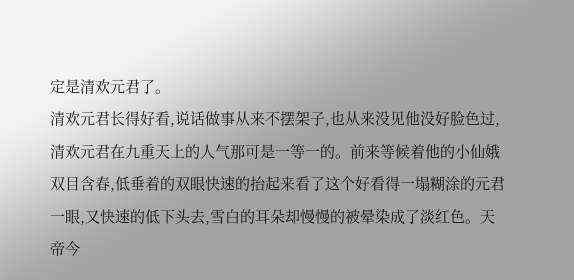定是清欢元君了。
清欢元君长得好看,说话做事从来不摆架子,也从来没见他没好脸色过,清欢元君在九重天上的人气那可是一等一的。前来等候着他的小仙娥双目含春,低垂着的双眼快速的抬起来看了这个好看得一塌糊涂的元君一眼,又快速的低下头去,雪白的耳朵却慢慢的被晕染成了淡红色。天帝今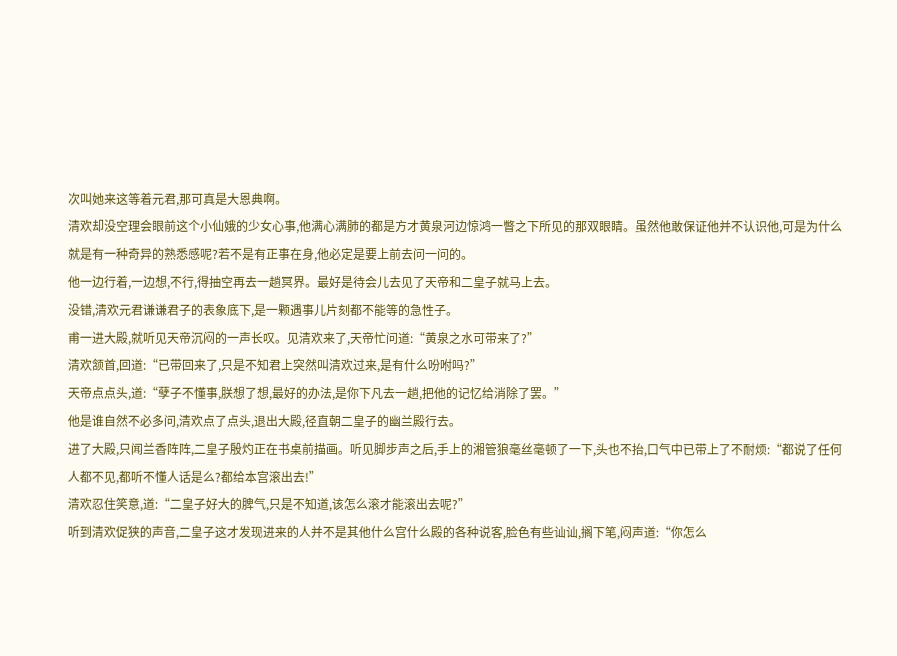次叫她来这等着元君,那可真是大恩典啊。
清欢却没空理会眼前这个小仙娥的少女心事,他满心满肺的都是方才黄泉河边惊鸿一瞥之下所见的那双眼睛。虽然他敢保证他并不认识他,可是为什么就是有一种奇异的熟悉感呢?若不是有正事在身,他必定是要上前去问一问的。
他一边行着,一边想,不行,得抽空再去一趟冥界。最好是待会儿去见了天帝和二皇子就马上去。
没错,清欢元君谦谦君子的表象底下,是一颗遇事儿片刻都不能等的急性子。
甫一进大殿,就听见天帝沉闷的一声长叹。见清欢来了,天帝忙问道:“黄泉之水可带来了?”
清欢颔首,回道:“已带回来了,只是不知君上突然叫清欢过来,是有什么吩咐吗?”
天帝点点头,道:“孽子不懂事,朕想了想,最好的办法,是你下凡去一趟,把他的记忆给消除了罢。”
他是谁自然不必多问,清欢点了点头,退出大殿,径直朝二皇子的幽兰殿行去。
进了大殿,只闻兰香阵阵,二皇子殷灼正在书桌前描画。听见脚步声之后,手上的湘管狼毫丝毫顿了一下,头也不抬,口气中已带上了不耐烦:“都说了任何人都不见,都听不懂人话是么?都给本宫滚出去!”
清欢忍住笑意,道:“二皇子好大的脾气,只是不知道,该怎么滚才能滚出去呢?”
听到清欢促狭的声音,二皇子这才发现进来的人并不是其他什么宫什么殿的各种说客,脸色有些讪讪,搁下笔,闷声道:“你怎么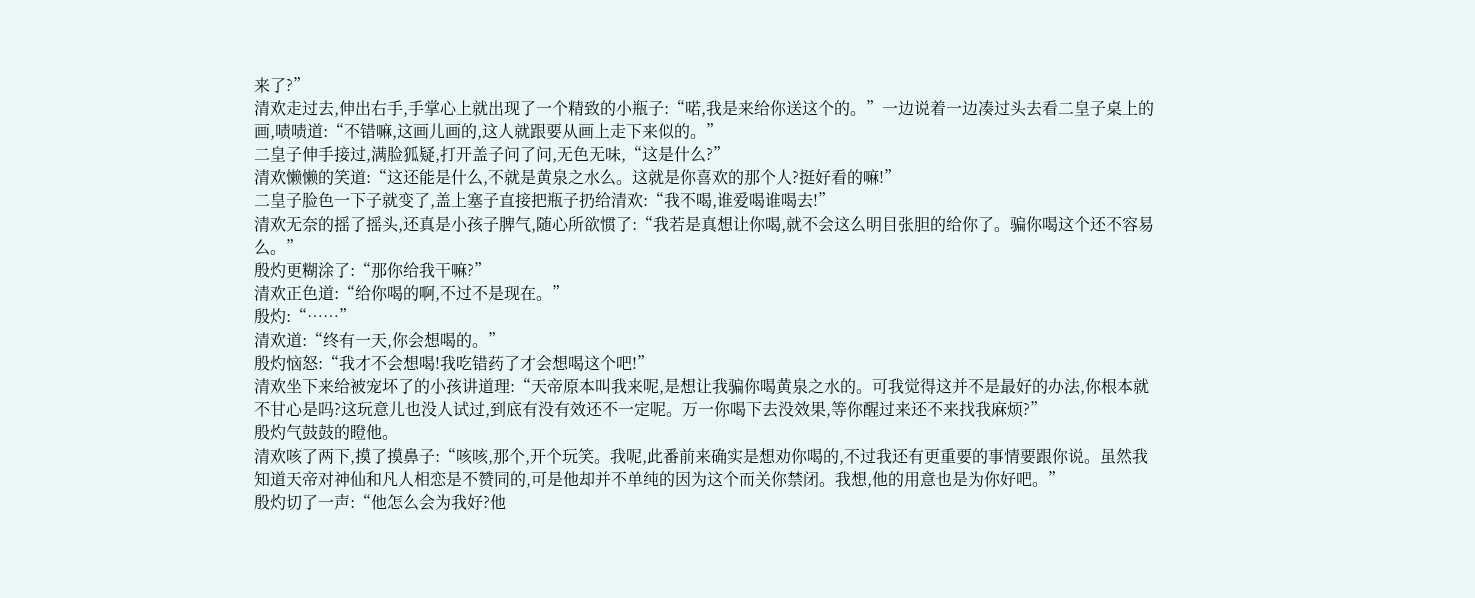来了?”
清欢走过去,伸出右手,手掌心上就出现了一个精致的小瓶子:“喏,我是来给你送这个的。”一边说着一边凑过头去看二皇子桌上的画,啧啧道:“不错嘛,这画儿画的,这人就跟要从画上走下来似的。”
二皇子伸手接过,满脸狐疑,打开盖子问了问,无色无味,“这是什么?”
清欢懒懒的笑道:“这还能是什么,不就是黄泉之水么。这就是你喜欢的那个人?挺好看的嘛!”
二皇子脸色一下子就变了,盖上塞子直接把瓶子扔给清欢:“我不喝,谁爱喝谁喝去!”
清欢无奈的摇了摇头,还真是小孩子脾气,随心所欲惯了:“我若是真想让你喝,就不会这么明目张胆的给你了。骗你喝这个还不容易么。”
殷灼更糊涂了:“那你给我干嘛?”
清欢正色道:“给你喝的啊,不过不是现在。”
殷灼:“……”
清欢道:“终有一天,你会想喝的。”
殷灼恼怒:“我才不会想喝!我吃错药了才会想喝这个吧!”
清欢坐下来给被宠坏了的小孩讲道理:“天帝原本叫我来呢,是想让我骗你喝黄泉之水的。可我觉得这并不是最好的办法,你根本就不甘心是吗?这玩意儿也没人试过,到底有没有效还不一定呢。万一你喝下去没效果,等你醒过来还不来找我麻烦?”
殷灼气鼓鼓的瞪他。
清欢咳了两下,摸了摸鼻子:“咳咳,那个,开个玩笑。我呢,此番前来确实是想劝你喝的,不过我还有更重要的事情要跟你说。虽然我知道天帝对神仙和凡人相恋是不赞同的,可是他却并不单纯的因为这个而关你禁闭。我想,他的用意也是为你好吧。”
殷灼切了一声:“他怎么会为我好?他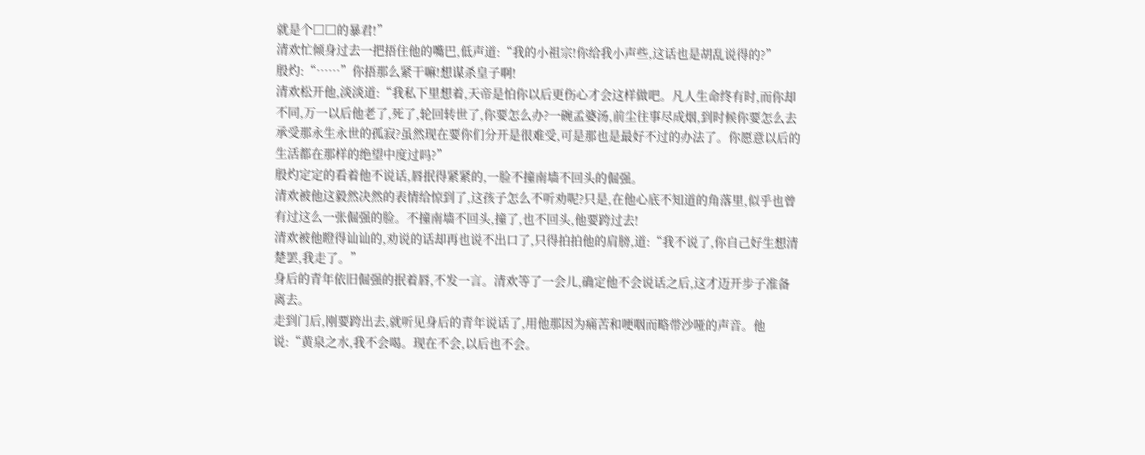就是个□□的暴君!”
清欢忙倾身过去一把捂住他的嘴巴,低声道:“我的小祖宗!你给我小声些,这话也是胡乱说得的?”
殷灼:“……”你捂那么紧干嘛!想谋杀皇子啊!
清欢松开他,淡淡道:“我私下里想着,天帝是怕你以后更伤心才会这样做吧。凡人生命终有时,而你却不同,万一以后他老了,死了,轮回转世了,你要怎么办?一碗孟婆汤,前尘往事尽成烟,到时候你要怎么去承受那永生永世的孤寂?虽然现在要你们分开是很难受,可是那也是最好不过的办法了。你愿意以后的生活都在那样的绝望中度过吗?”
殷灼定定的看着他不说话,唇抿得紧紧的,一脸不撞南墙不回头的倔强。
清欢被他这毅然决然的表情给惊到了,这孩子怎么不听劝呢?只是,在他心底不知道的角落里,似乎也曾有过这么一张倔强的脸。不撞南墙不回头,撞了,也不回头,他要跨过去!
清欢被他瞪得讪讪的,劝说的话却再也说不出口了,只得拍拍他的肩膀,道:“我不说了,你自己好生想清楚罢,我走了。”
身后的青年依旧倔强的抿着唇,不发一言。清欢等了一会儿,确定他不会说话之后,这才迈开步子准备离去。
走到门后,刚要跨出去,就听见身后的青年说话了,用他那因为痛苦和哽咽而略带沙哑的声音。他说:“黄泉之水,我不会喝。现在不会,以后也不会。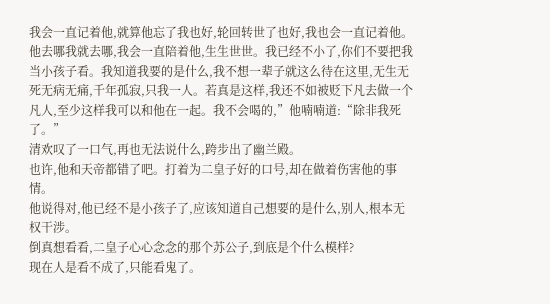我会一直记着他,就算他忘了我也好,轮回转世了也好,我也会一直记着他。他去哪我就去哪,我会一直陪着他,生生世世。我已经不小了,你们不要把我当小孩子看。我知道我要的是什么,我不想一辈子就这么待在这里,无生无死无病无痛,千年孤寂,只我一人。若真是这样,我还不如被贬下凡去做一个凡人,至少这样我可以和他在一起。我不会喝的,”他喃喃道:“除非我死了。”
清欢叹了一口气,再也无法说什么,跨步出了幽兰殿。
也许,他和天帝都错了吧。打着为二皇子好的口号,却在做着伤害他的事情。
他说得对,他已经不是小孩子了,应该知道自己想要的是什么,别人,根本无权干涉。
倒真想看看,二皇子心心念念的那个苏公子,到底是个什么模样?
现在人是看不成了,只能看鬼了。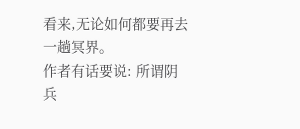看来,无论如何都要再去一趟冥界。
作者有话要说: 所谓阴兵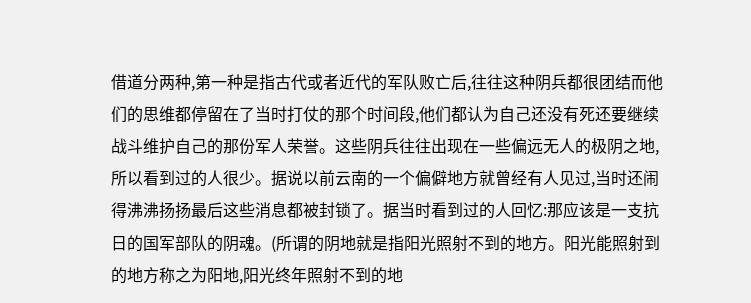借道分两种,第一种是指古代或者近代的军队败亡后,往往这种阴兵都很团结而他们的思维都停留在了当时打仗的那个时间段,他们都认为自己还没有死还要继续战斗维护自己的那份军人荣誉。这些阴兵往往出现在一些偏远无人的极阴之地,所以看到过的人很少。据说以前云南的一个偏僻地方就曾经有人见过,当时还闹得沸沸扬扬最后这些消息都被封锁了。据当时看到过的人回忆:那应该是一支抗日的国军部队的阴魂。(所谓的阴地就是指阳光照射不到的地方。阳光能照射到的地方称之为阳地,阳光终年照射不到的地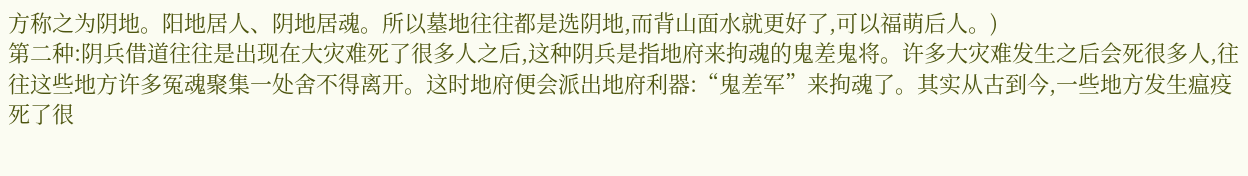方称之为阴地。阳地居人、阴地居魂。所以墓地往往都是选阴地,而背山面水就更好了,可以福萌后人。)
第二种:阴兵借道往往是出现在大灾难死了很多人之后,这种阴兵是指地府来拘魂的鬼差鬼将。许多大灾难发生之后会死很多人,往往这些地方许多冤魂聚集一处舍不得离开。这时地府便会派出地府利器:“鬼差军”来拘魂了。其实从古到今,一些地方发生瘟疫死了很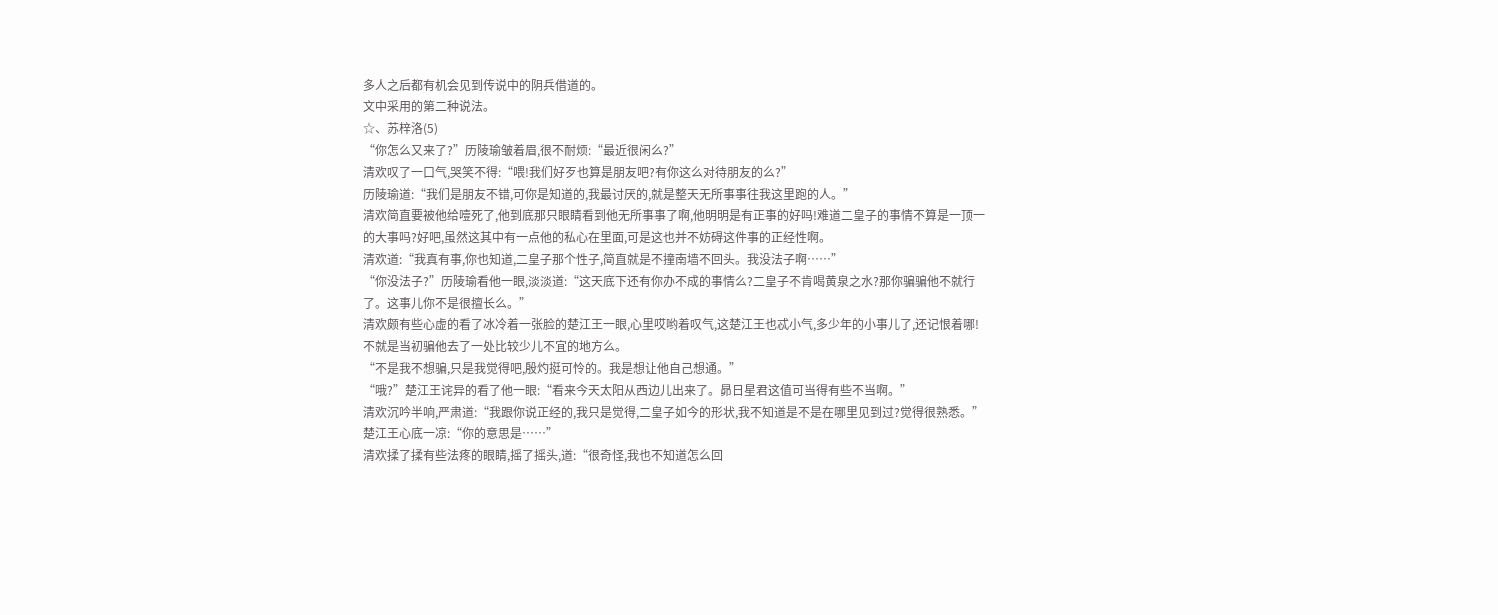多人之后都有机会见到传说中的阴兵借道的。
文中采用的第二种说法。
☆、苏梓洛(5)
“你怎么又来了?”历陵瑜皱着眉,很不耐烦:“最近很闲么?”
清欢叹了一口气,哭笑不得:“喂!我们好歹也算是朋友吧?有你这么对待朋友的么?”
历陵瑜道:“我们是朋友不错,可你是知道的,我最讨厌的,就是整天无所事事往我这里跑的人。”
清欢简直要被他给噎死了,他到底那只眼睛看到他无所事事了啊,他明明是有正事的好吗!难道二皇子的事情不算是一顶一的大事吗?好吧,虽然这其中有一点他的私心在里面,可是这也并不妨碍这件事的正经性啊。
清欢道:“我真有事,你也知道,二皇子那个性子,简直就是不撞南墙不回头。我没法子啊……”
“你没法子?”历陵瑜看他一眼,淡淡道:“这天底下还有你办不成的事情么?二皇子不肯喝黄泉之水?那你骗骗他不就行了。这事儿你不是很擅长么。”
清欢颇有些心虚的看了冰冷着一张脸的楚江王一眼,心里哎哟着叹气,这楚江王也忒小气,多少年的小事儿了,还记恨着哪!不就是当初骗他去了一处比较少儿不宜的地方么。
“不是我不想骗,只是我觉得吧,殷灼挺可怜的。我是想让他自己想通。”
“哦?”楚江王诧异的看了他一眼:“看来今天太阳从西边儿出来了。昴日星君这值可当得有些不当啊。”
清欢沉吟半响,严肃道:“我跟你说正经的,我只是觉得,二皇子如今的形状,我不知道是不是在哪里见到过?觉得很熟悉。”
楚江王心底一凉:“你的意思是……”
清欢揉了揉有些法疼的眼睛,摇了摇头,道:“很奇怪,我也不知道怎么回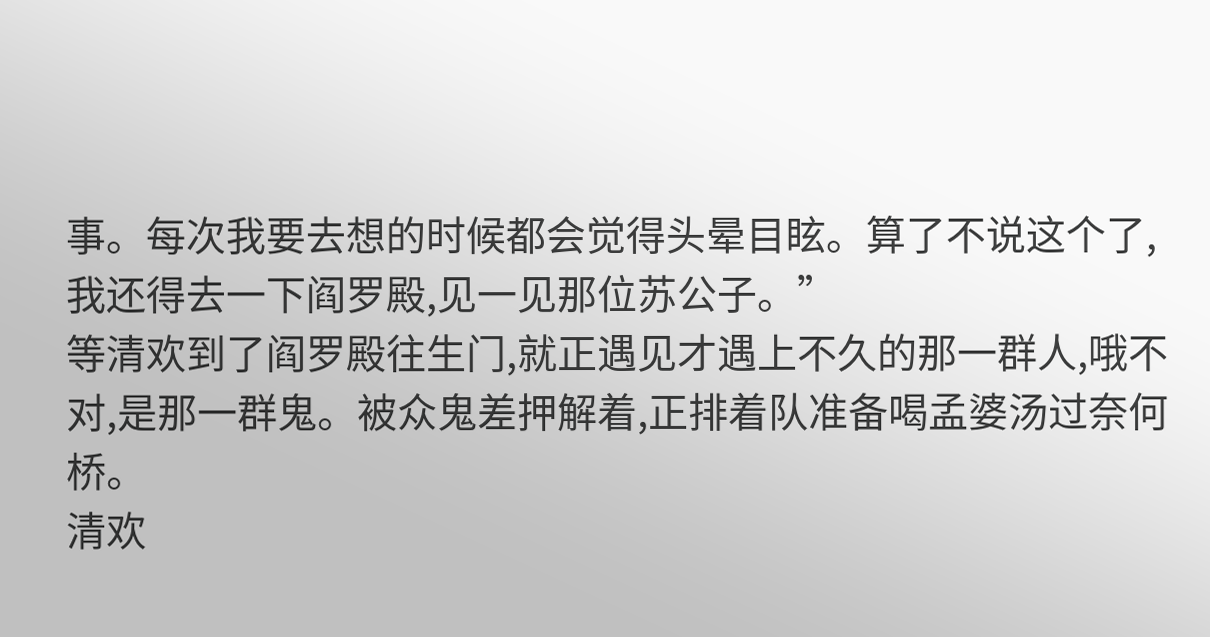事。每次我要去想的时候都会觉得头晕目眩。算了不说这个了,我还得去一下阎罗殿,见一见那位苏公子。”
等清欢到了阎罗殿往生门,就正遇见才遇上不久的那一群人,哦不对,是那一群鬼。被众鬼差押解着,正排着队准备喝孟婆汤过奈何桥。
清欢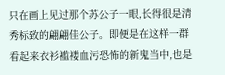只在画上见过那个苏公子一眼,长得很是清秀标致的翩翩佳公子。即便是在这样一群看起来衣衫褴褛血污恐怖的新鬼当中,也是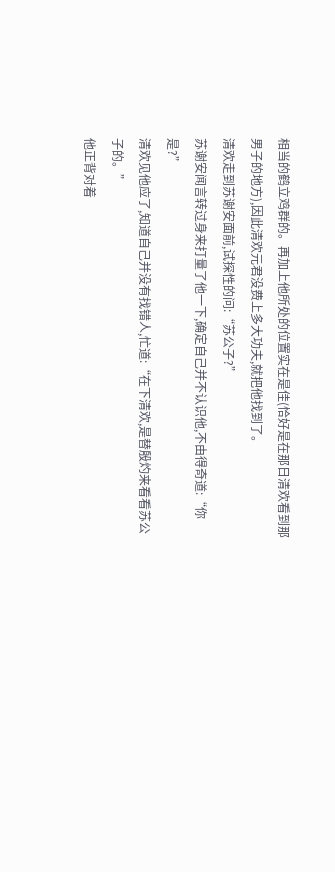相当的鹤立鸡群的。再加上他所处的位置实在是佳(恰好是在那日清欢看到那男子的地方),因此清欢元君没费上多大功夫,就把他找到了。
清欢走到苏谢安面前,试探性的问:“苏公子?”
苏谢安闻言转过身来打量了他一下,确定自己并不认识他,不由得奇道:“你是?”
清欢见他应了,知道自己并没有找错人,忙道:“在下清欢,是替殷灼来看看苏公子的。”
他正背对着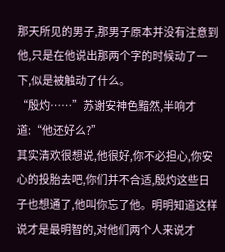那天所见的男子,那男子原本并没有注意到他,只是在他说出那两个字的时候动了一下,似是被触动了什么。
“殷灼……”苏谢安神色黯然,半响才道:“他还好么?”
其实清欢很想说,他很好,你不必担心,你安心的投胎去吧,你们并不合适,殷灼这些日子也想通了,他叫你忘了他。明明知道这样说才是最明智的,对他们两个人来说才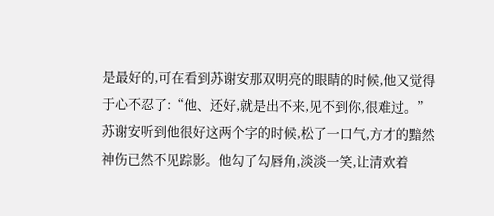是最好的,可在看到苏谢安那双明亮的眼睛的时候,他又觉得于心不忍了:“他、还好,就是出不来,见不到你,很难过。”
苏谢安听到他很好这两个字的时候,松了一口气,方才的黯然神伤已然不见踪影。他勾了勾唇角,淡淡一笑,让清欢着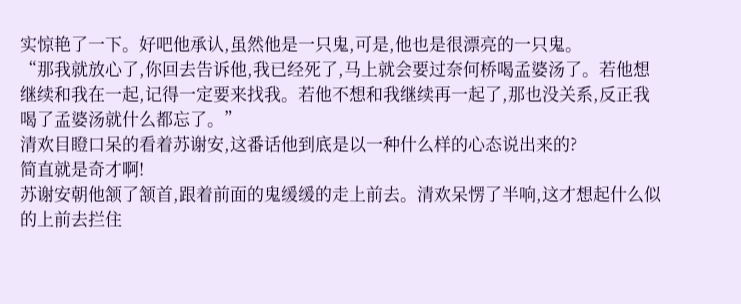实惊艳了一下。好吧他承认,虽然他是一只鬼,可是,他也是很漂亮的一只鬼。
“那我就放心了,你回去告诉他,我已经死了,马上就会要过奈何桥喝孟婆汤了。若他想继续和我在一起,记得一定要来找我。若他不想和我继续再一起了,那也没关系,反正我喝了孟婆汤就什么都忘了。”
清欢目瞪口呆的看着苏谢安,这番话他到底是以一种什么样的心态说出来的?
简直就是奇才啊!
苏谢安朝他颔了颔首,跟着前面的鬼缓缓的走上前去。清欢呆愣了半响,这才想起什么似的上前去拦住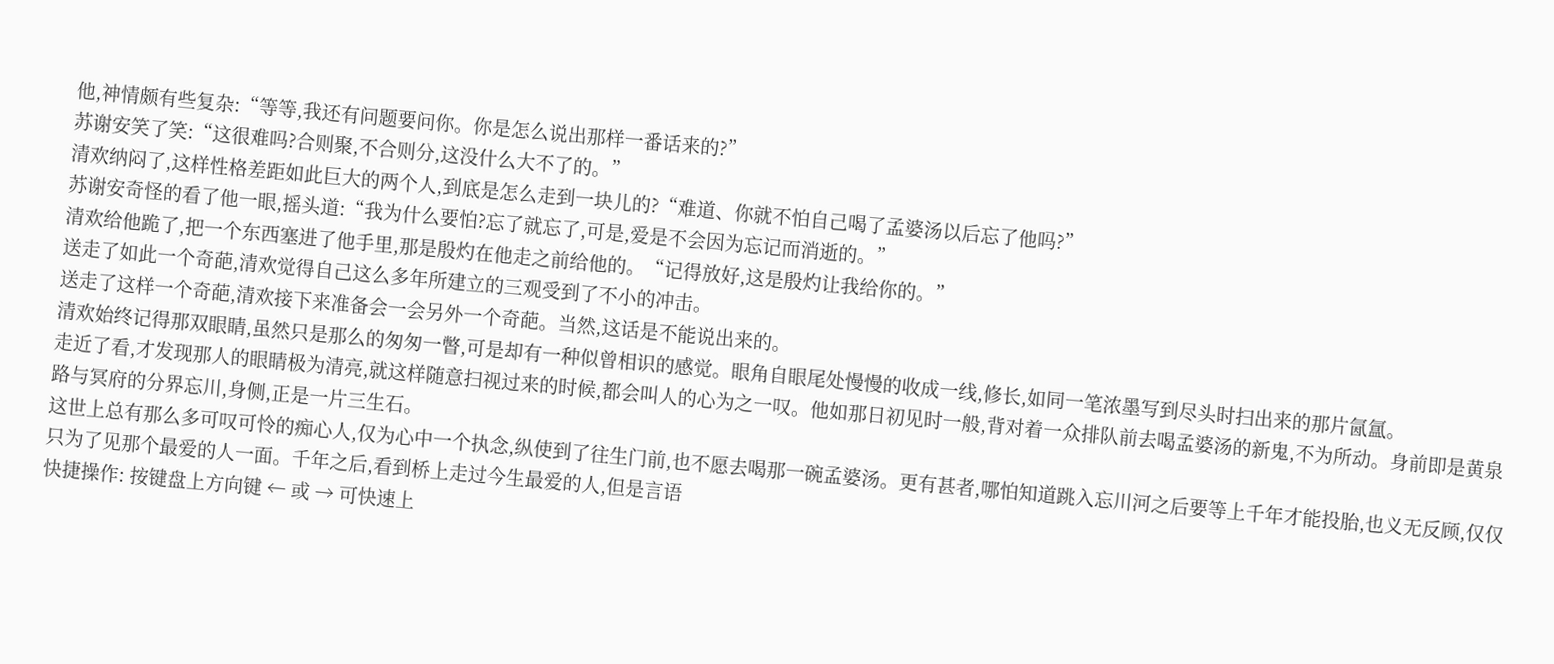他,神情颇有些复杂:“等等,我还有问题要问你。你是怎么说出那样一番话来的?”
苏谢安笑了笑:“这很难吗?合则聚,不合则分,这没什么大不了的。”
清欢纳闷了,这样性格差距如此巨大的两个人,到底是怎么走到一块儿的?“难道、你就不怕自己喝了孟婆汤以后忘了他吗?”
苏谢安奇怪的看了他一眼,摇头道:“我为什么要怕?忘了就忘了,可是,爱是不会因为忘记而消逝的。”
清欢给他跪了,把一个东西塞进了他手里,那是殷灼在他走之前给他的。“记得放好,这是殷灼让我给你的。”
送走了如此一个奇葩,清欢觉得自己这么多年所建立的三观受到了不小的冲击。
送走了这样一个奇葩,清欢接下来准备会一会另外一个奇葩。当然,这话是不能说出来的。
清欢始终记得那双眼睛,虽然只是那么的匆匆一瞥,可是却有一种似曾相识的感觉。眼角自眼尾处慢慢的收成一线,修长,如同一笔浓墨写到尽头时扫出来的那片氤氲。
走近了看,才发现那人的眼睛极为清亮,就这样随意扫视过来的时候,都会叫人的心为之一叹。他如那日初见时一般,背对着一众排队前去喝孟婆汤的新鬼,不为所动。身前即是黄泉路与冥府的分界忘川,身侧,正是一片三生石。
这世上总有那么多可叹可怜的痴心人,仅为心中一个执念,纵使到了往生门前,也不愿去喝那一碗孟婆汤。更有甚者,哪怕知道跳入忘川河之后要等上千年才能投胎,也义无反顾,仅仅只为了见那个最爱的人一面。千年之后,看到桥上走过今生最爱的人,但是言语
快捷操作: 按键盘上方向键 ← 或 → 可快速上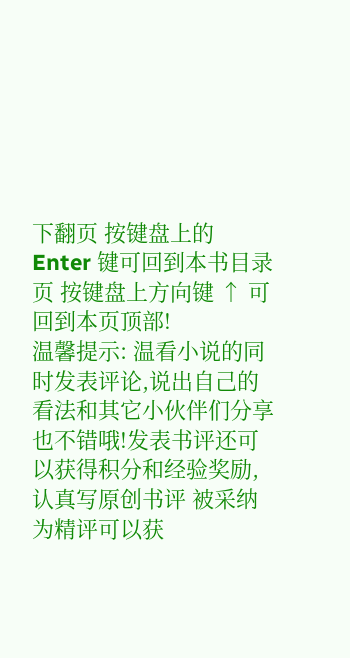下翻页 按键盘上的 Enter 键可回到本书目录页 按键盘上方向键 ↑ 可回到本页顶部!
温馨提示: 温看小说的同时发表评论,说出自己的看法和其它小伙伴们分享也不错哦!发表书评还可以获得积分和经验奖励,认真写原创书评 被采纳为精评可以获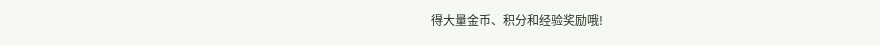得大量金币、积分和经验奖励哦!